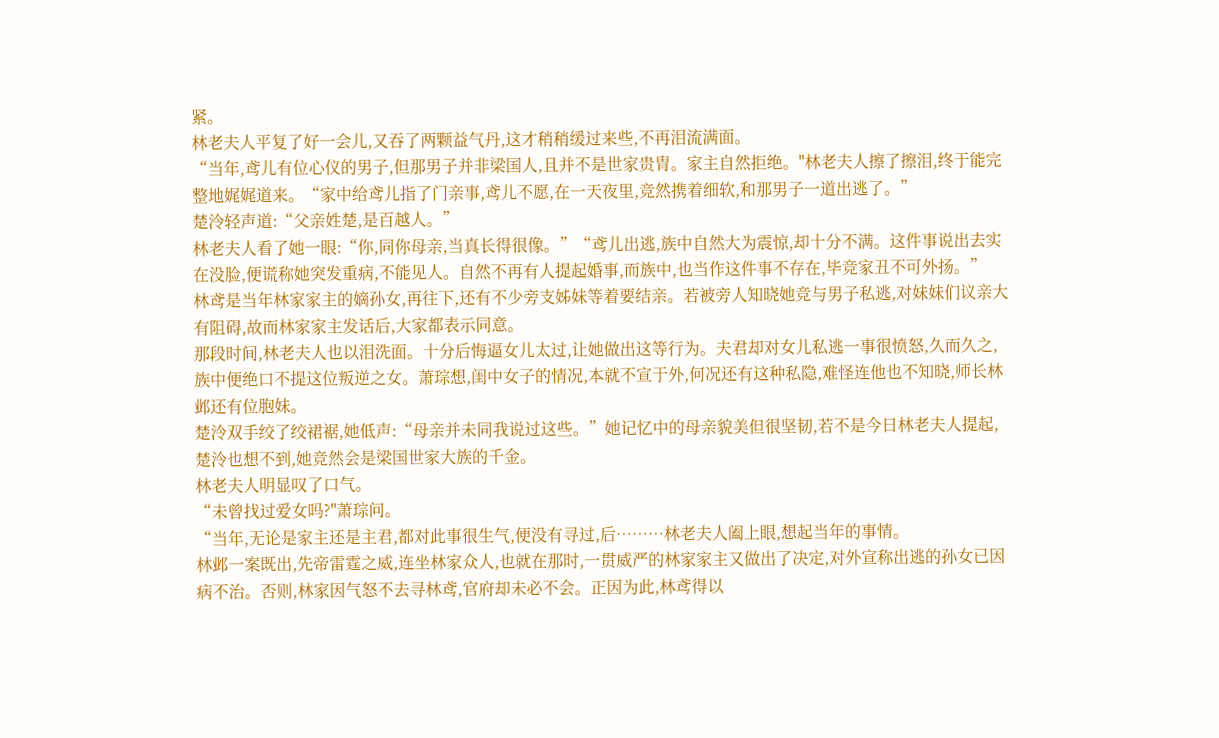紧。
林老夫人平复了好一会儿,又吞了两颗益气丹,这才稍稍缓过来些,不再泪流满面。
“当年,鸢儿有位心仪的男子,但那男子并非梁国人,且并不是世家贵胄。家主自然拒绝。"林老夫人擦了擦泪,终于能完整地娓娓道来。“家中给鸢儿指了门亲事,鸢儿不愿,在一天夜里,竞然携着细软,和那男子一道出逃了。”
楚泠轻声道:“父亲姓楚,是百越人。”
林老夫人看了她一眼:“你,同你母亲,当真长得很像。”“鸢儿出逃,族中自然大为震惊,却十分不满。这件事说出去实在没脸,便谎称她突发重病,不能见人。自然不再有人提起婚事,而族中,也当作这件事不存在,毕竞家丑不可外扬。”
林鸢是当年林家家主的嫡孙女,再往下,还有不少旁支姊妹等着要结亲。若被旁人知晓她竞与男子私逃,对妹妹们议亲大有阻碍,故而林家家主发话后,大家都表示同意。
那段时间,林老夫人也以泪洗面。十分后悔逼女儿太过,让她做出这等行为。夫君却对女儿私逃一事很愤怒,久而久之,族中便绝口不提这位叛逆之女。萧琮想,闺中女子的情况,本就不宣于外,何况还有这种私隐,难怪连他也不知晓,师长林邺还有位胞妹。
楚泠双手绞了绞裙裾,她低声:“母亲并未同我说过这些。”她记忆中的母亲貌美但很坚韧,若不是今日林老夫人提起,楚泠也想不到,她竞然会是梁国世家大族的千金。
林老夫人明显叹了口气。
“未曾找过爱女吗?"萧琮问。
“当年,无论是家主还是主君,都对此事很生气,便没有寻过,后………林老夫人阖上眼,想起当年的事情。
林邺一案既出,先帝雷霆之威,连坐林家众人,也就在那时,一贯威严的林家家主又做出了决定,对外宣称出逃的孙女已因病不治。否则,林家因气怒不去寻林鸢,官府却未必不会。正因为此,林鸢得以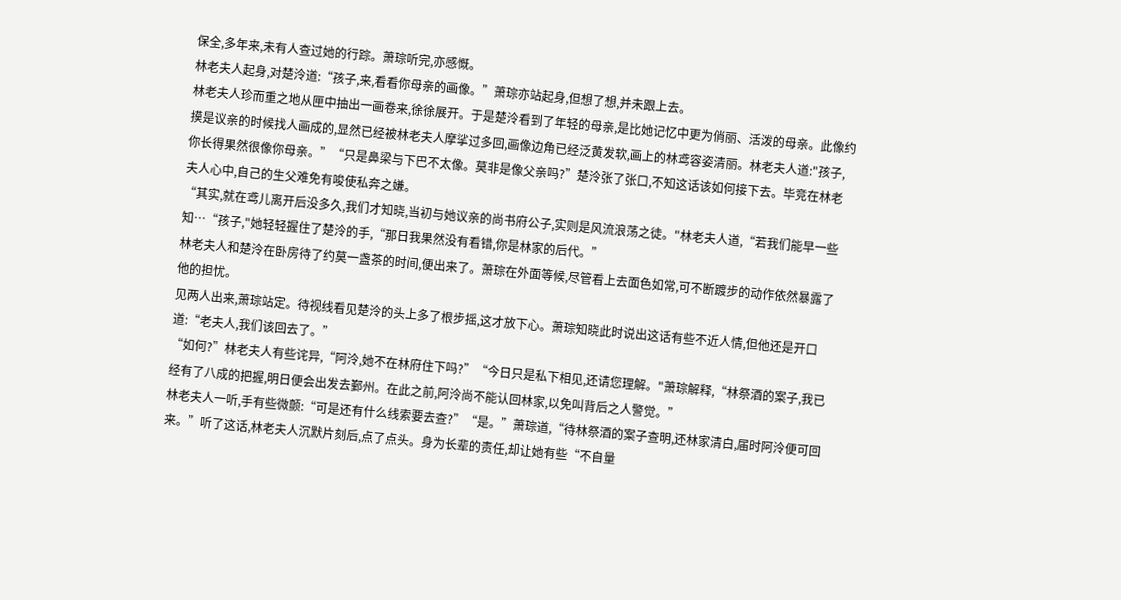保全,多年来,未有人查过她的行踪。萧琮听完,亦感慨。
林老夫人起身,对楚泠道:“孩子,来,看看你母亲的画像。”萧琮亦站起身,但想了想,并未跟上去。
林老夫人珍而重之地从匣中抽出一画卷来,徐徐展开。于是楚泠看到了年轻的母亲,是比她记忆中更为俏丽、活泼的母亲。此像约摸是议亲的时候找人画成的,显然已经被林老夫人摩挲过多回,画像边角已经泛黄发软,画上的林鸢容姿清丽。林老夫人道:"孩子,你长得果然很像你母亲。”“只是鼻梁与下巴不太像。莫非是像父亲吗?”楚泠张了张口,不知这话该如何接下去。毕竞在林老夫人心中,自己的生父难免有唆使私奔之嫌。
“其实,就在鸢儿离开后没多久,我们才知晓,当初与她议亲的尚书府公子,实则是风流浪荡之徒。"林老夫人道,“若我们能早一些知…“孩子,"她轻轻握住了楚泠的手,“那日我果然没有看错,你是林家的后代。”
林老夫人和楚泠在卧房待了约莫一盏茶的时间,便出来了。萧琮在外面等候,尽管看上去面色如常,可不断踱步的动作依然暴露了他的担忧。
见两人出来,萧琮站定。待视线看见楚泠的头上多了根步摇,这才放下心。萧琮知晓此时说出这话有些不近人情,但他还是开口道:“老夫人,我们该回去了。”
“如何?”林老夫人有些诧异,“阿泠,她不在林府住下吗?”“今日只是私下相见,还请您理解。"萧琮解释,“林祭酒的案子,我已经有了八成的把握,明日便会出发去鄞州。在此之前,阿泠尚不能认回林家,以免叫背后之人警觉。”
林老夫人一听,手有些微颤:“可是还有什么线索要去查?”“是。”萧琮道,“待林祭酒的案子查明,还林家清白,届时阿泠便可回来。”听了这话,林老夫人沉默片刻后,点了点头。身为长辈的责任,却让她有些“不自量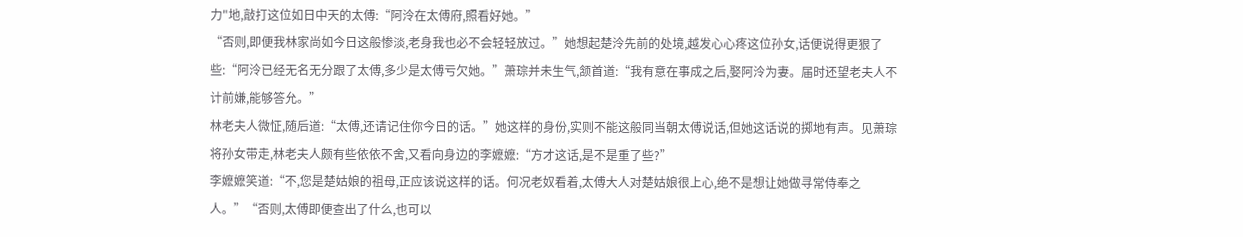力"地,敲打这位如日中天的太傅:“阿泠在太傅府,照看好她。”
“否则,即便我林家尚如今日这般惨淡,老身我也必不会轻轻放过。”她想起楚泠先前的处境,越发心心疼这位孙女,话便说得更狠了些:“阿泠已经无名无分跟了太傅,多少是太傅亏欠她。”萧琮并未生气,颔首道:“我有意在事成之后,娶阿泠为妻。届时还望老夫人不计前嫌,能够答允。”
林老夫人微怔,随后道:“太傅,还请记住你今日的话。”她这样的身份,实则不能这般同当朝太傅说话,但她这话说的掷地有声。见萧琮将孙女带走,林老夫人颇有些依依不舍,又看向身边的李嬷嬷:“方才这话,是不是重了些?”
李嬷嬷笑道:“不,您是楚姑娘的祖母,正应该说这样的话。何况老奴看着,太傅大人对楚姑娘很上心,绝不是想让她做寻常侍奉之人。”“否则,太傅即便查出了什么,也可以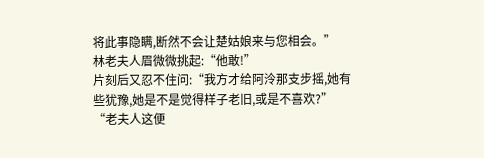将此事隐瞒,断然不会让楚姑娘来与您相会。”
林老夫人眉微微挑起:“他敢!”
片刻后又忍不住问:“我方才给阿泠那支步摇,她有些犹豫,她是不是觉得样子老旧,或是不喜欢?”
“老夫人这便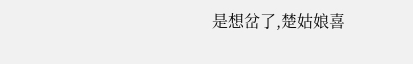是想岔了,楚姑娘喜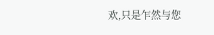欢,只是乍然与您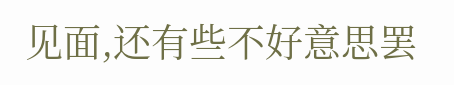见面,还有些不好意思罢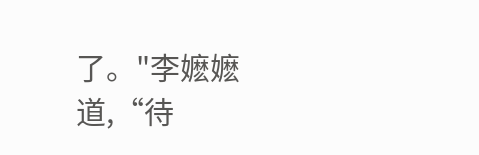了。"李嬷嬷道,“待